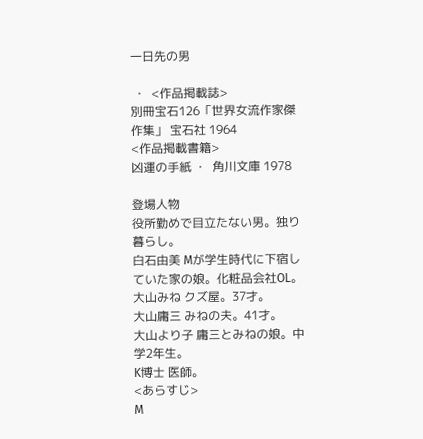一日先の男

 ・  <作品掲載誌>
別冊宝石126「世界女流作家傑作集」 宝石社 1964
<作品掲載書籍>
凶運の手紙 ・  角川文庫 1978

登場人物
役所勤めで目立たない男。独り暮らし。
白石由美 Mが学生時代に下宿していた家の娘。化粧品会社OL。
大山みね クズ屋。37才。
大山庸三 みねの夫。41才。
大山より子 庸三とみねの娘。中学2年生。
K博士 医師。
<あらすじ>
M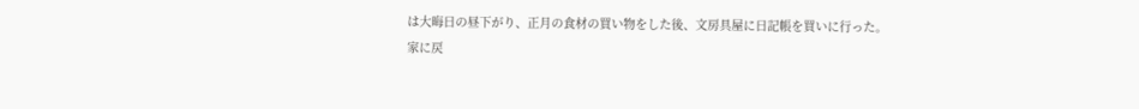は大晦日の昼下がり、正月の食材の買い物をした後、文房具屋に日記帳を買いに行った。
家に戻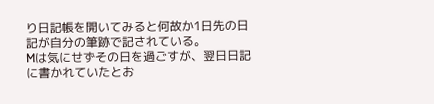り日記帳を開いてみると何故か1日先の日記が自分の筆跡で記されている。
Mは気にせずその日を過ごすが、翌日日記に書かれていたとお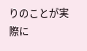りのことが実際に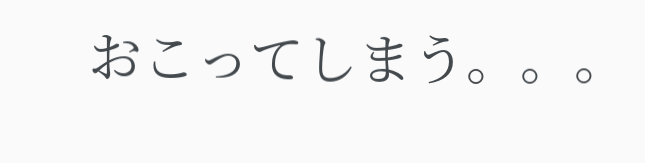おこってしまう。。。